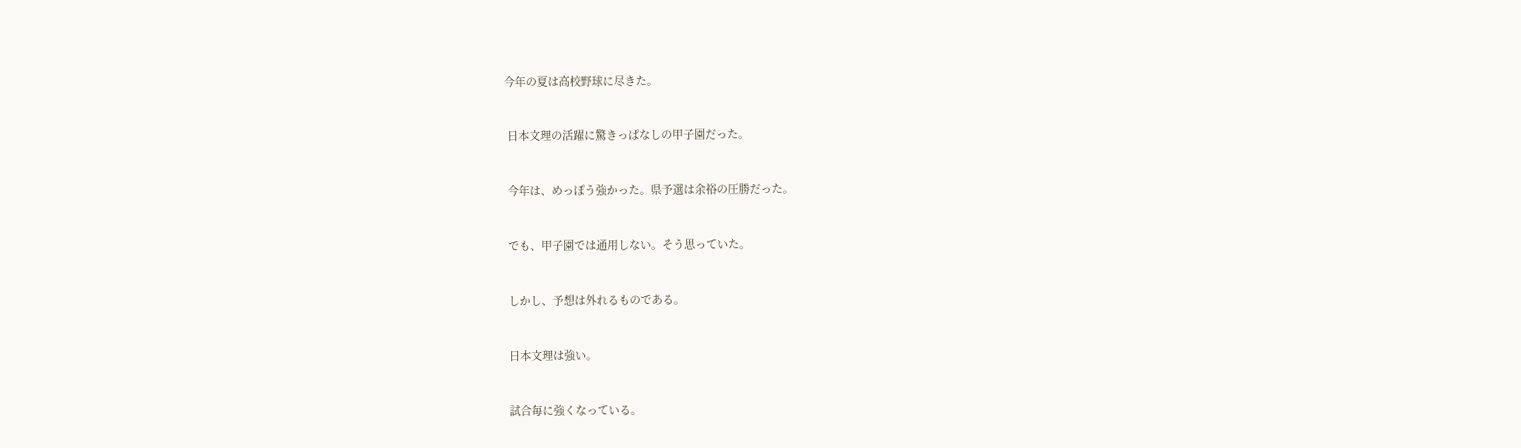今年の夏は高校野球に尽きた。


 日本文理の活躍に驚きっぱなしの甲子園だった。


 今年は、めっぽう強かった。県予選は余裕の圧勝だった。


 でも、甲子園では通用しない。そう思っていた。


 しかし、予想は外れるものである。


 日本文理は強い。


 試合毎に強くなっている。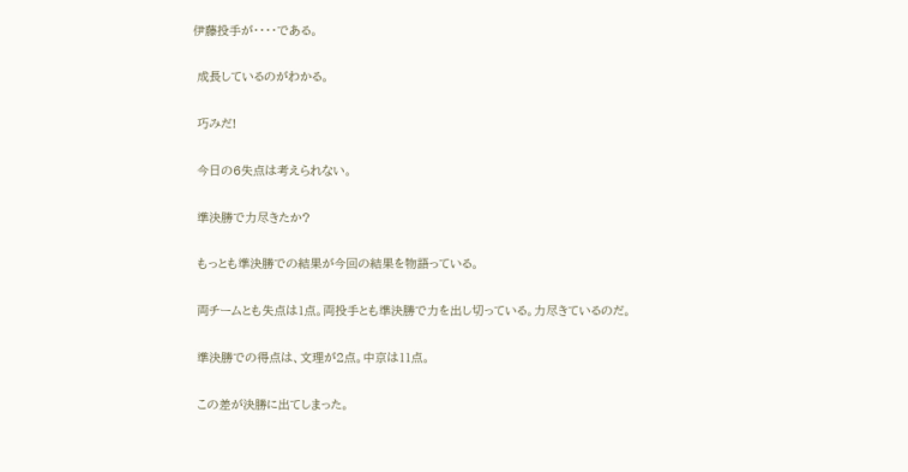伊藤投手が・・・・である。


 成長しているのがわかる。


 巧みだ!


 今日の6失点は考えられない。


 準決勝で力尽きたか?


 もっとも準決勝での結果が今回の結果を物語っている。


 両チームとも失点は1点。両投手とも準決勝で力を出し切っている。力尽きているのだ。


 準決勝での得点は、文理が2点。中京は11点。


 この差が決勝に出てしまった。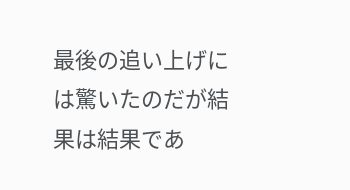最後の追い上げには驚いたのだが結果は結果であ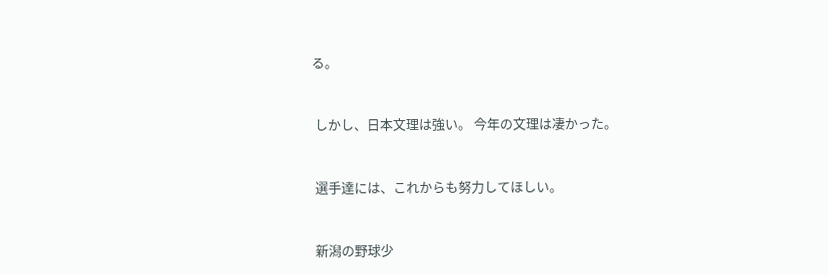る。


 しかし、日本文理は強い。 今年の文理は凄かった。


 選手達には、これからも努力してほしい。


 新潟の野球少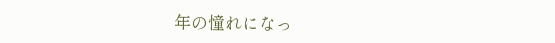年の憧れになっ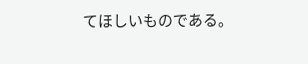てほしいものである。